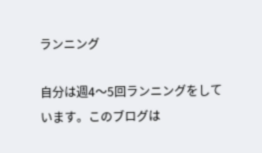ランニング

自分は週4〜5回ランニングをしています。このブログは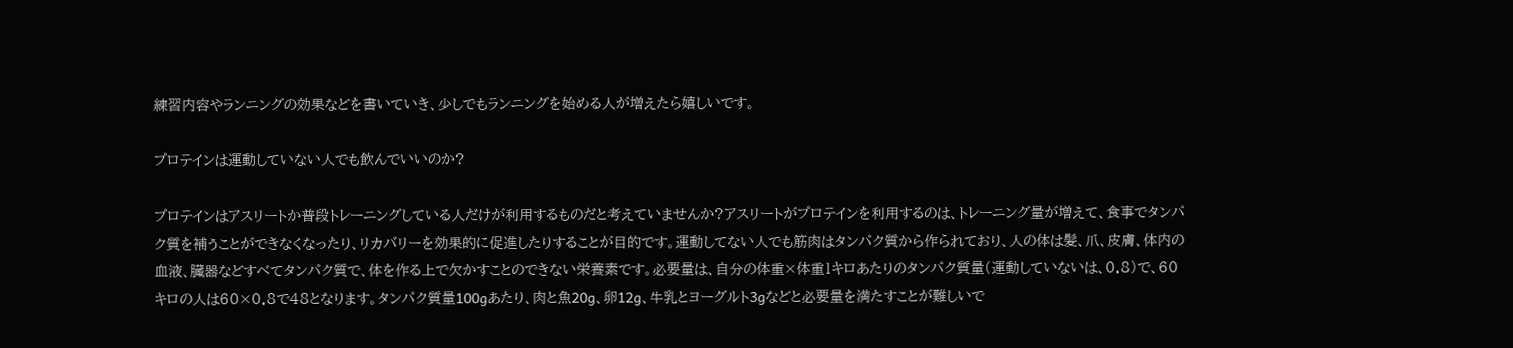練習内容やランニングの効果などを書いていき、少しでもランニングを始める人が増えたら嬉しいです。

プロテインは運動していない人でも飲んでいいのか?

プロテインはアスリートか普段トレーニングしている人だけが利用するものだと考えていませんか?アスリートがプロテインを利用するのは、トレーニング量が増えて、食事でタンパク質を補うことができなくなったり、リカバリーを効果的に促進したりすることが目的です。運動してない人でも筋肉はタンパク質から作られており、人の体は髪、爪、皮膚、体内の血液、臓器などすべてタンパク質で、体を作る上で欠かすことのできない栄養素です。必要量は、自分の体重×体重1キロあたりのタンパク質量(運動していないは、0.8)で、60キロの人は60×0.8で48となります。タンパク質量100gあたり、肉と魚20g、卵12g、牛乳とヨーグルト3gなどと必要量を満たすことが難しいで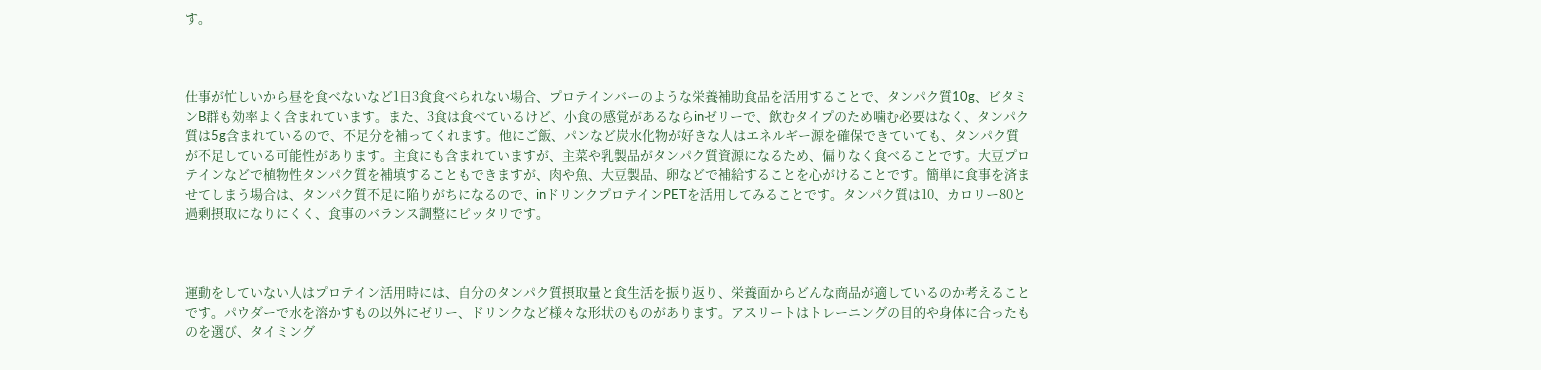す。



仕事が忙しいから昼を食べないなど1日3食食べられない場合、プロテインバーのような栄養補助食品を活用することで、タンパク質10g、ビタミンB群も効率よく含まれています。また、3食は食べているけど、小食の感覚があるならinゼリーで、飲むタイプのため噛む必要はなく、タンパク質は5g含まれているので、不足分を補ってくれます。他にご飯、パンなど炭水化物が好きな人はエネルギー源を確保できていても、タンパク質が不足している可能性があります。主食にも含まれていますが、主菜や乳製品がタンパク質資源になるため、偏りなく食べることです。大豆プロテインなどで植物性タンパク質を補填することもできますが、肉や魚、大豆製品、卵などで補給することを心がけることです。簡単に食事を済ませてしまう場合は、タンパク質不足に陥りがちになるので、inドリンクプロテインPETを活用してみることです。タンパク質は10、カロリー80と過剰摂取になりにくく、食事のバランス調整にピッタリです。



運動をしていない人はプロテイン活用時には、自分のタンパク質摂取量と食生活を振り返り、栄養面からどんな商品が適しているのか考えることです。パウダーで水を溶かすもの以外にゼリー、ドリンクなど様々な形状のものがあります。アスリートはトレーニングの目的や身体に合ったものを選び、タイミング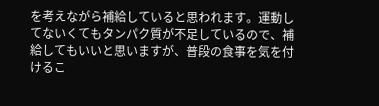を考えながら補給していると思われます。運動してないくてもタンパク質が不足しているので、補給してもいいと思いますが、普段の食事を気を付けるこ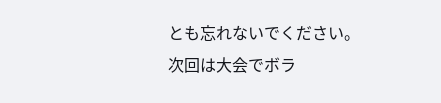とも忘れないでください。次回は大会でボラ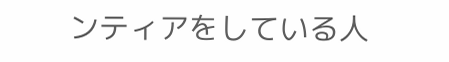ンティアをしている人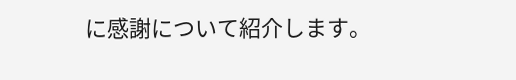に感謝について紹介します。